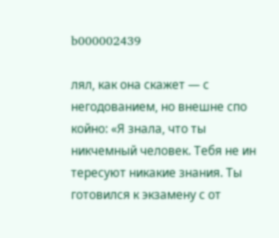b000002439

лял, как она скажет — с негодованием, но внешне спо койно: «Я знала, что ты никчемный человек. Тебя не ин тересуют никакие знания. Ты готовился к экзамену с от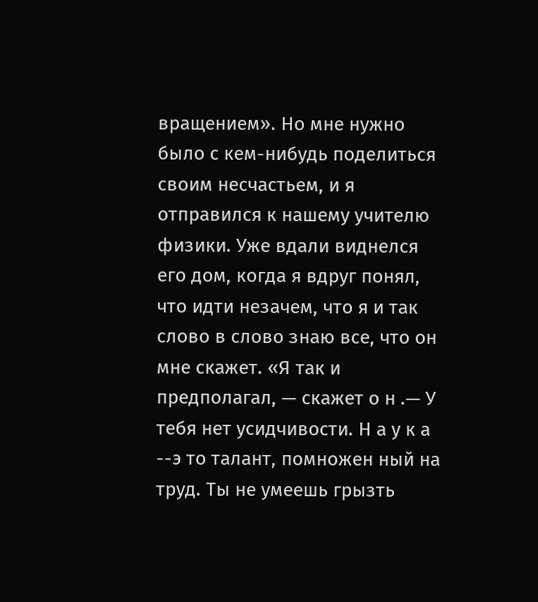вращением». Но мне нужно было с кем-нибудь поделиться своим несчастьем, и я отправился к нашему учителю физики. Уже вдали виднелся его дом, когда я вдруг понял, что идти незачем, что я и так слово в слово знаю все, что он мне скажет. «Я так и предполагал, — скажет о н .— У тебя нет усидчивости. Н а у к а --э то талант, помножен ный на труд. Ты не умеешь грызть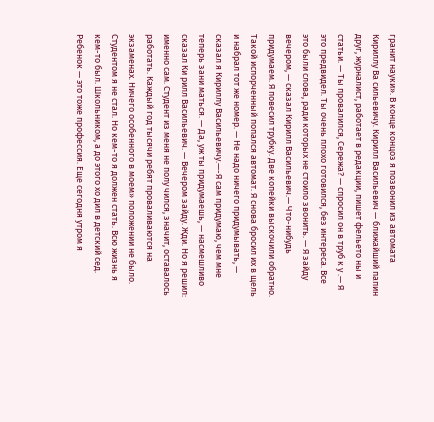гранит науки». В конце концоз я позвонил из автомата Кириллу Ва сильевичу. Кирилл Васильевич — ближайший папин друг, журналист, работает в редакции, пишет фельето ны и статьи. — Ты провалился, Сережа? — спросил он в труб к у .— Я это предвидел. Ты очень плохо готовился, без интереса. Все это были слова, ради которых не стоило звонить. — Я зайду вечером, — сказал Кирилл Васильевич.— Что-нибудь придумаем. Я повесил трубку. Две копейки выскочили обратно. Такой испорченный попался автомат. Я снова бросил их в щель и набрал тот же номер. — Не надо ничего придумывать, — сказал я Кириллу Васильевичу.—-Я сам придумаю, чем мне теперь зани маться. — Да, уж ты придумаешь, — насмешливо сказал Ки рилл Васильевич. — Вечером зайду. Жди. Но я решил: именно сам. Студент из меня не полу чился, значит, оставалось работать. Каждый год тысячи ребят проваливаются на экзаменах. Ничего особенного в моем» положении не было. Студентом я не стал. Но кем-то я должен стать. Всю жизнь я кем-то был. Школьником, а до этого хо дил в детский сед. Ребенок — это тоже профессия. Еще сегодня утром я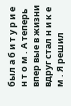был а б и т у р и е н т о м . А теперь впер вые в жизни вдруг стал н и к е м . Я решил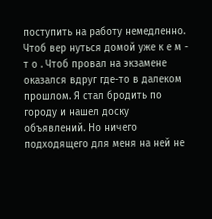поступить на работу немедленно. Чтоб вер нуться домой уже к е м - т о . Чтоб провал на экзамене оказался вдруг где-то в далеком прошлом. Я стал бродить по городу и нашел доску объявлений. Но ничего подходящего для меня на ней не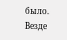было. Везде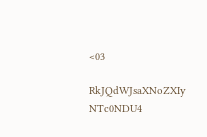<03

RkJQdWJsaXNoZXIy NTc0NDU4